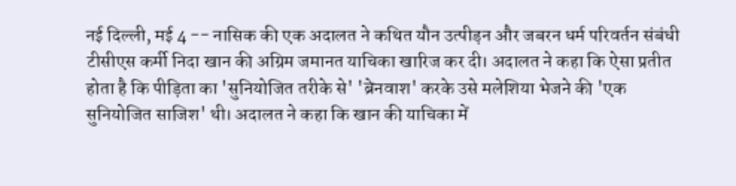नई दिल्ली, मई 4 -- नासिक की एक अदालत ने कथित यौन उत्पीड़न और जबरन धर्म परिवर्तन संबंधी टीसीएस कर्मी निदा खान की अग्रिम जमानत याचिका खारिज कर दी। अदालत ने कहा कि ऐसा प्रतीत होता है कि पीड़िता का 'सुनियोजित तरीके से' 'ब्रेनवाश' करके उसे मलेशिया भेजने की 'एक सुनियोजित साजिश' थी। अदालत ने कहा कि खान की याचिका में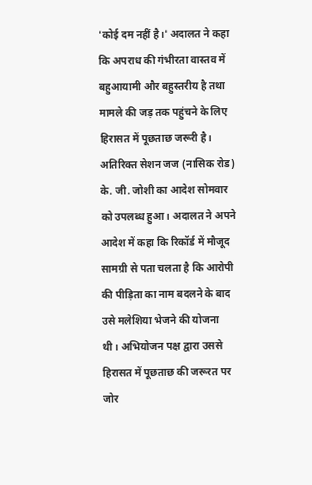'कोई दम नहीं है।' अदालत ने कहा कि अपराध की गंभीरता वास्तव में बहुआयामी और बहुस्तरीय है तथा मामले की जड़ तक पहुंचने के लिए हिरासत में पूछताछ जरूरी है। अतिरिक्त सेशन जज (नासिक रोड) के. जी. जोशी का आदेश सोमवार को उपलब्ध हुआ। अदालत ने अपने आदेश में कहा कि रिकॉर्ड में मौजूद सामग्री से पता चलता है कि आरोपी की पीड़िता का नाम बदलने के बाद उसे मलेशिया भेजने की योजना थी। अभियोजन पक्ष द्वारा उससे हिरासत में पूछताछ की जरूरत पर जोर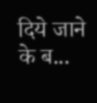दिये जाने के ब...